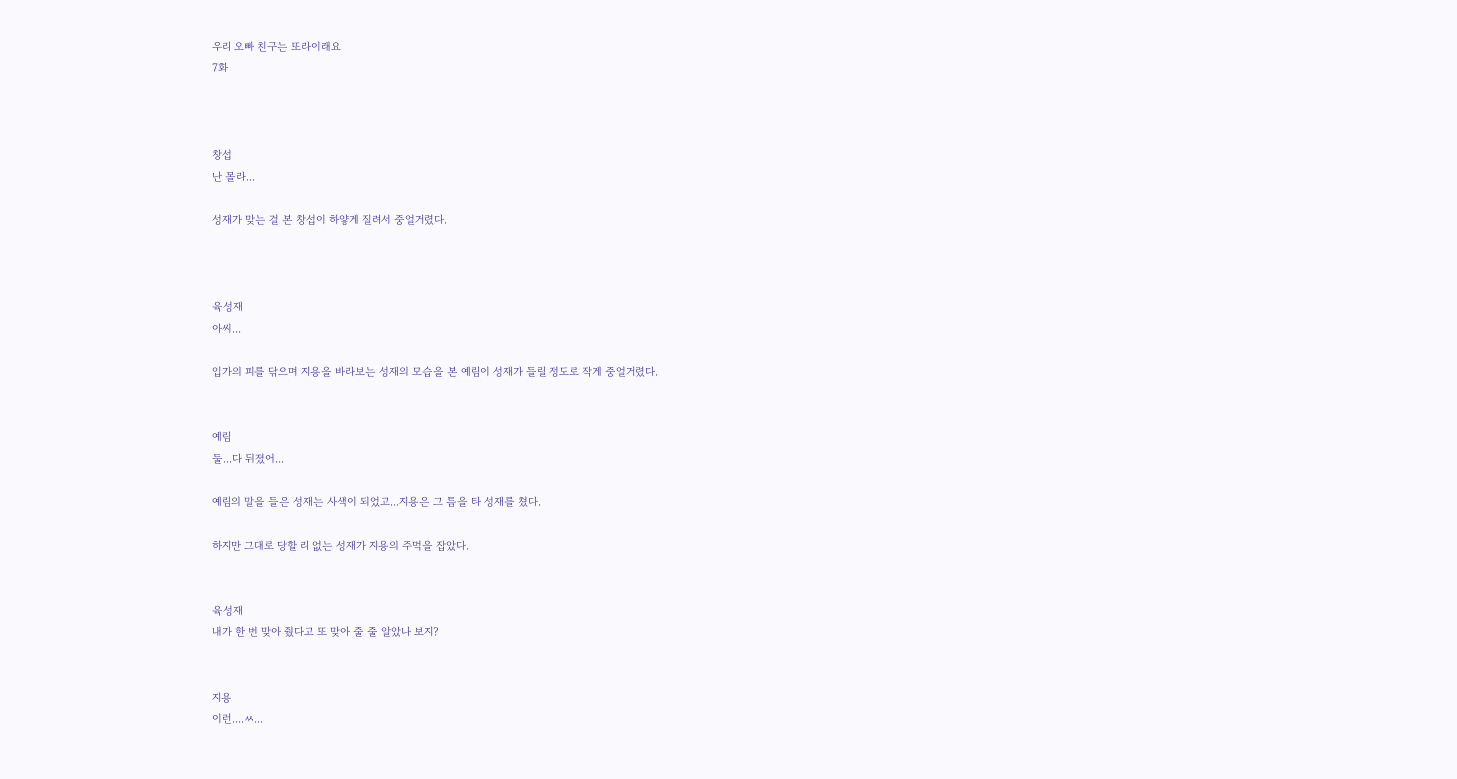우리 오빠 친구는 또라이래요
7화



창섭
난 몰라...

성재가 맞는 걸 본 창섭이 하얗게 질려서 중얼거렸다.



육성재
아씨...

입가의 피를 닦으며 지용을 바라보는 성재의 모습을 본 예림이 성재가 들릴 정도로 작게 중얼거렸다.


예림
둘...다 뒤졌어...

예림의 말을 들은 성재는 사색이 되었고...지용은 그 틈을 타 성재를 쳤다.

하지만 그대로 당할 리 없는 성재가 지용의 주먹을 잡았다.


육성재
내가 한 번 맞아 줬다고 또 맞아 줄 줄 알았나 보지?


지용
이런....ㅆ...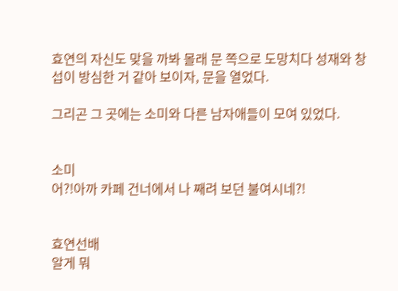효연의 자신도 맞을 까봐 몰래 문 쪽으로 도망치다 성재와 창섭이 방심한 거 같아 보이자, 문을 열었다.

그리곤 그 곳에는 소미와 다른 남자애들이 모여 있었다.


소미
어?!아까 카페 건너에서 나 째려 보던 불여시네?!


효연선배
알게 뭐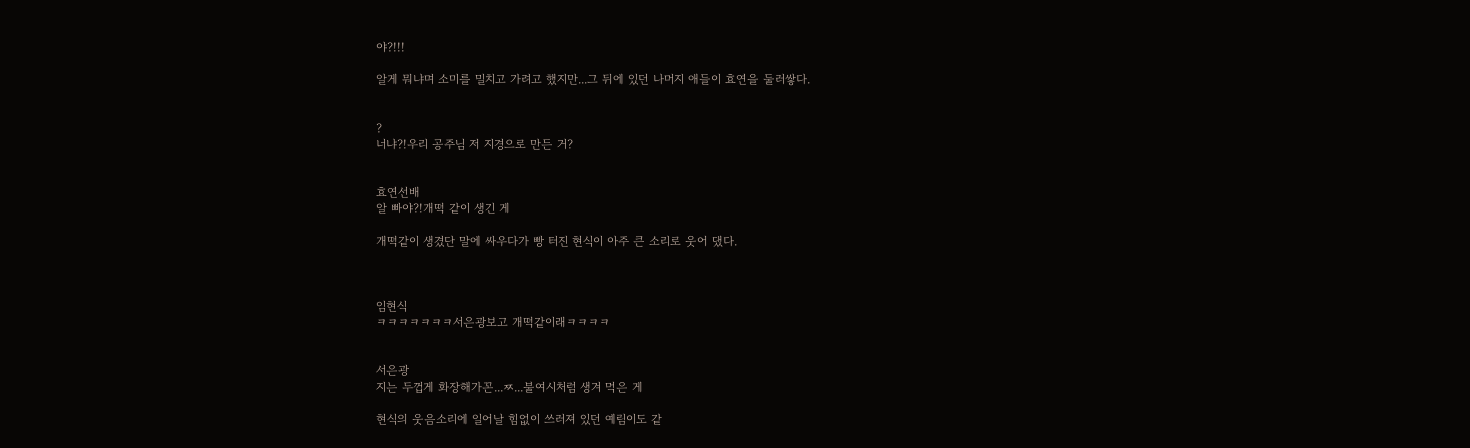야?!!!

알게 뭐냐며 소미를 밀치고 가려고 했지만...그 뒤에 있던 나머지 애들이 효연을 둘러쌓다.


?
너냐?!우리 공주님 저 지경으로 만든 거?


효연선배
알 빠야?!개떡 같이 생긴 게

개떡같이 생겼단 말에 싸우다가 빵 터진 현식이 아주 큰 소리로 웃어 댔다.



임현식
ㅋㅋㅋㅋㅋㅋㅋ서은광보고 개떡같이래ㅋㅋㅋㅋ


서은광
지는 두껍게 화장해가꼰...ㅉ...불여시처럼 생겨 먹은 게

현식의 웃음소리에 일어날 힘없이 쓰러져 있던 예림이도 같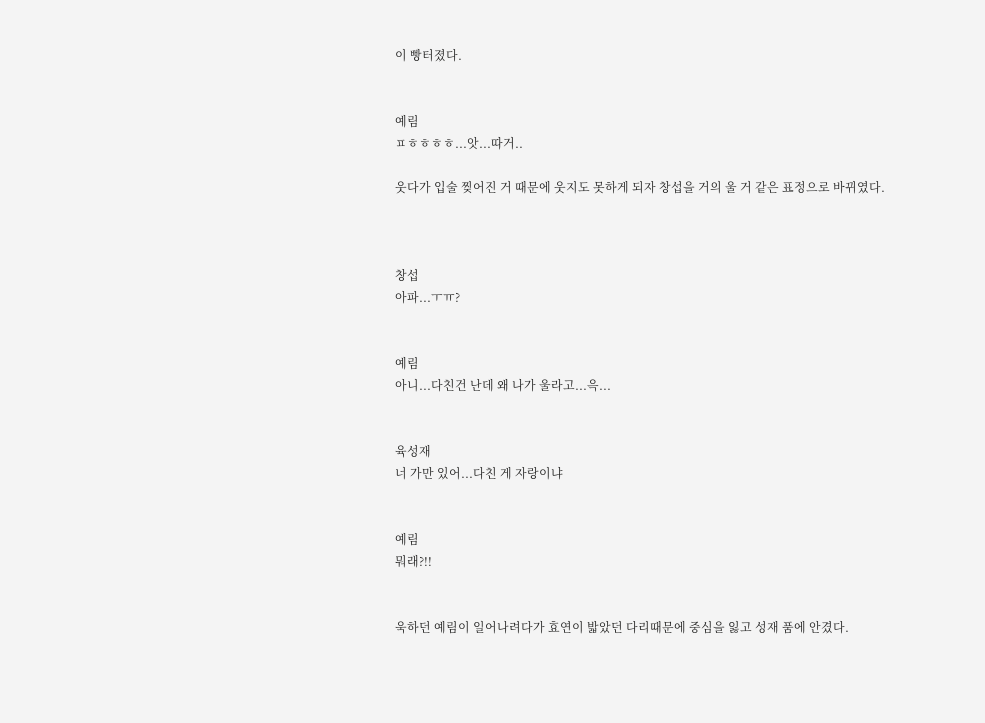이 빵터졌다.


예림
ㅍㅎㅎㅎㅎ...앗...따거..

웃다가 입술 찢어진 거 때문에 웃지도 못하게 되자 창섭을 거의 울 거 같은 표정으로 바뀌였다.



창섭
아파...ㅜㅠ?


예림
아니...다친건 난데 왜 나가 울라고...윽...


육성재
너 가만 있어...다친 게 자랑이냐


예림
뭐래?!!


욱하던 예림이 일어나려다가 효연이 밟았던 다리때문에 중심을 잃고 성재 품에 안겼다.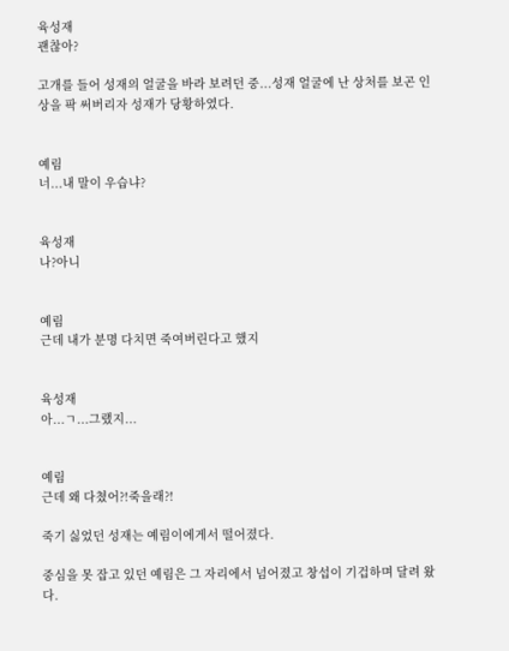육성재
괜찮아?

고개를 들어 성재의 얼굴을 바라 보려던 중...성재 얼굴에 난 상처를 보곤 인상을 팍 써버리자 성재가 당황하였다.


예림
너...내 말이 우습냐?


육성재
나?아니


예림
근데 내가 분명 다치면 죽여버린다고 했지


육성재
아...ㄱ...그랬지...


예림
근데 왜 다쳤어?!죽을래?!

죽기 싫었던 성재는 예림이에게서 떨어졌다.

중심을 못 잡고 있던 예림은 그 자리에서 넘어졌고 창섭이 기겁하며 달려 왔다.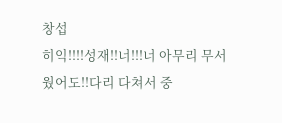창섭
히익!!!!성재!!너!!!너 아무리 무서웠어도!!다리 다쳐서 중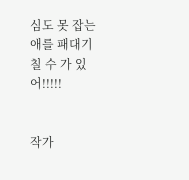심도 못 잡는 애를 패대기 칠 수 가 있어!!!!!


작가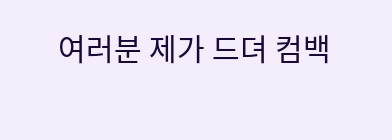여러분 제가 드뎌 컴백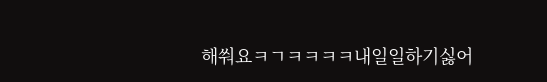해쒀요ㅋㄱㅋㅋㅋㅋ내일일하기싫어